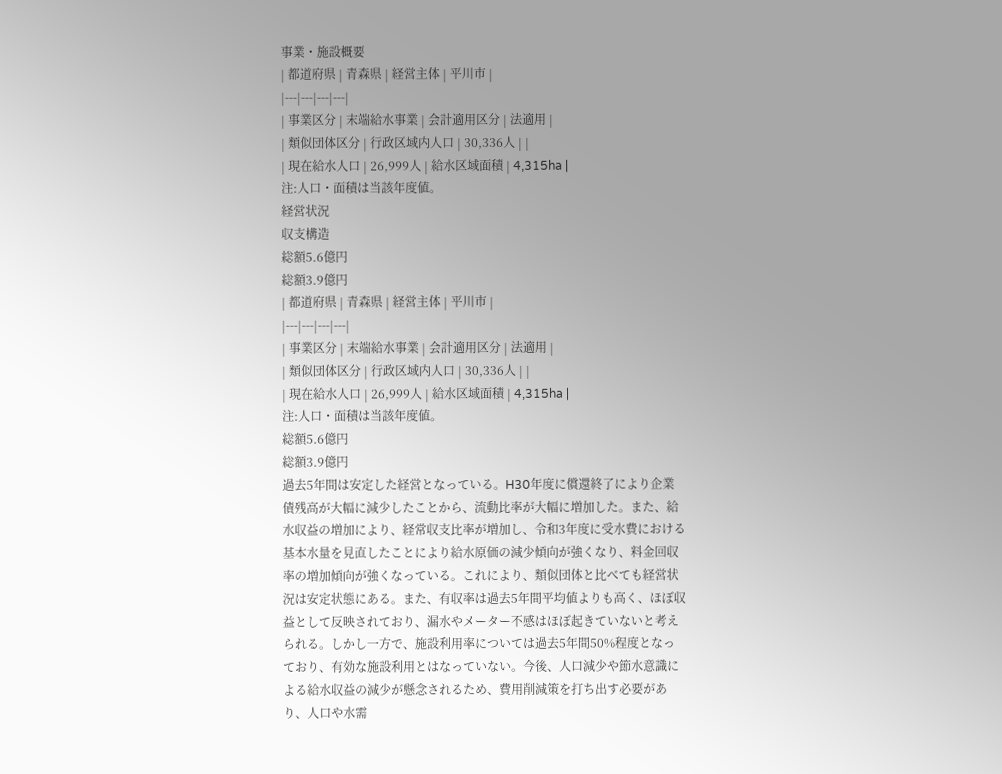事業・施設概要
| 都道府県 | 青森県 | 経営主体 | 平川市 |
|---|---|---|---|
| 事業区分 | 末端給水事業 | 会計適用区分 | 法適用 |
| 類似団体区分 | 行政区域内人口 | 30,336人 | |
| 現在給水人口 | 26,999人 | 給水区域面積 | 4,315ha |
注:人口・面積は当該年度値。
経営状況
収支構造
総額5.6億円
総額3.9億円
| 都道府県 | 青森県 | 経営主体 | 平川市 |
|---|---|---|---|
| 事業区分 | 末端給水事業 | 会計適用区分 | 法適用 |
| 類似団体区分 | 行政区域内人口 | 30,336人 | |
| 現在給水人口 | 26,999人 | 給水区域面積 | 4,315ha |
注:人口・面積は当該年度値。
総額5.6億円
総額3.9億円
過去5年間は安定した経営となっている。H30年度に償還終了により企業債残高が大幅に減少したことから、流動比率が大幅に増加した。また、給水収益の増加により、経常収支比率が増加し、令和3年度に受水費における基本水量を見直したことにより給水原価の減少傾向が強くなり、料金回収率の増加傾向が強くなっている。これにより、類似団体と比べても経営状況は安定状態にある。また、有収率は過去5年間平均値よりも高く、ほぼ収益として反映されており、漏水やメーター不感はほぼ起きていないと考えられる。しかし一方で、施設利用率については過去5年間50%程度となっており、有効な施設利用とはなっていない。今後、人口減少や節水意識による給水収益の減少が懸念されるため、費用削減策を打ち出す必要があり、人口や水需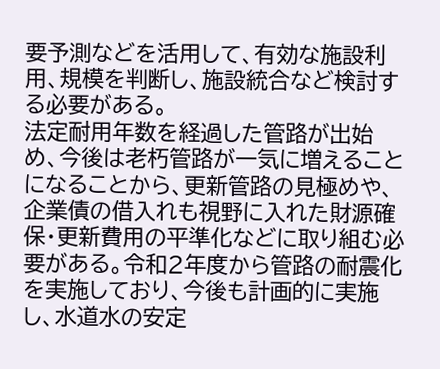要予測などを活用して、有効な施設利用、規模を判断し、施設統合など検討する必要がある。
法定耐用年数を経過した管路が出始め、今後は老朽管路が一気に増えることになることから、更新管路の見極めや、企業債の借入れも視野に入れた財源確保・更新費用の平準化などに取り組む必要がある。令和2年度から管路の耐震化を実施しており、今後も計画的に実施し、水道水の安定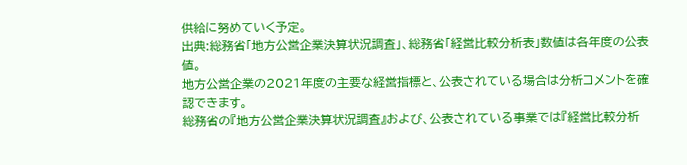供給に努めていく予定。
出典:総務省「地方公営企業決算状況調査」、総務省「経営比較分析表」数値は各年度の公表値。
地方公営企業の2021年度の主要な経営指標と、公表されている場合は分析コメントを確認できます。
総務省の『地方公営企業決算状況調査』および、公表されている事業では『経営比較分析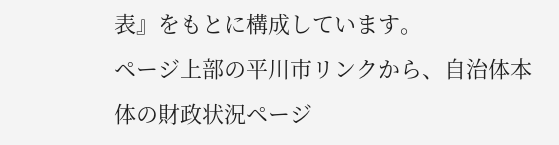表』をもとに構成しています。
ページ上部の平川市リンクから、自治体本体の財政状況ページ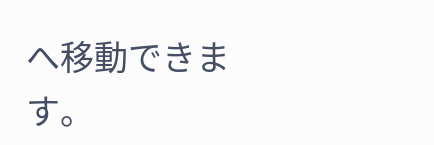へ移動できます。